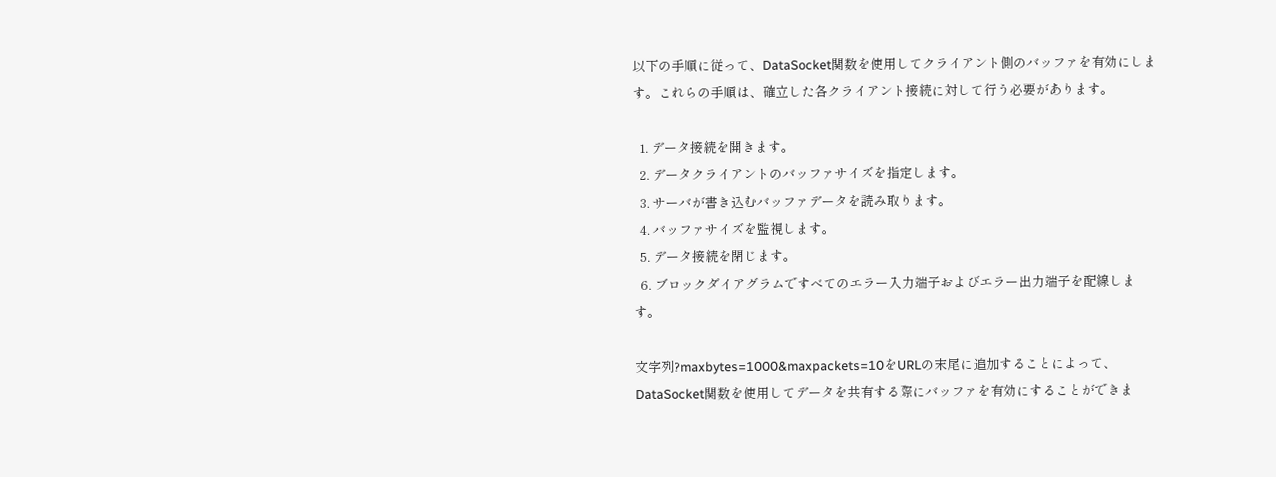以下の手順に従って、DataSocket関数を使用してクライアント側のバッファを有効にします。これらの手順は、確立した各クライアント接続に対して行う必要があります。

  1. データ接続を開きます。
  2. データクライアントのバッファサイズを指定します。
  3. サーバが書き込むバッファデータを読み取ります。
  4. バッファサイズを監視します。
  5. データ接続を閉じます。
  6. ブロックダイアグラムですべてのエラー入力端子およびエラー出力端子を配線します。

文字列?maxbytes=1000&maxpackets=10をURLの末尾に追加することによって、DataSocket関数を使用してデータを共有する際にバッファを有効にすることができま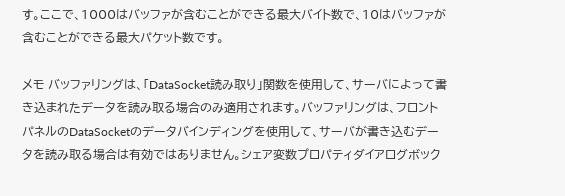す。ここで、1000はバッファが含むことができる最大バイト数で、10はバッファが含むことができる最大パケット数です。

メモ バッファリングは、「DataSocket読み取り」関数を使用して、サーバによって書き込まれたデータを読み取る場合のみ適用されます。バッファリングは、フロントパネルのDataSocketのデータバインディングを使用して、サーバが書き込むデータを読み取る場合は有効ではありません。シェア変数プロパティダイアログボック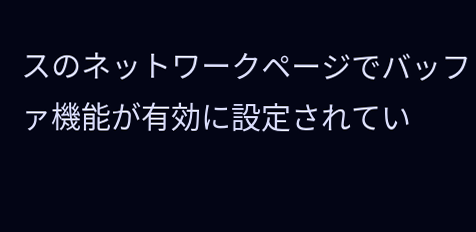スのネットワークページでバッファ機能が有効に設定されてい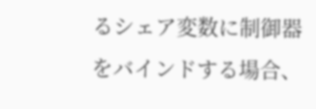るシェア変数に制御器をバインドする場合、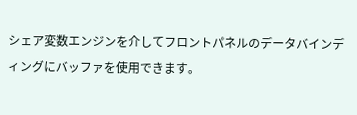シェア変数エンジンを介してフロントパネルのデータバインディングにバッファを使用できます。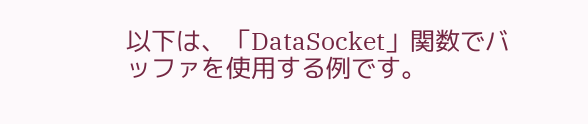以下は、「DataSocket」関数でバッファを使用する例です。